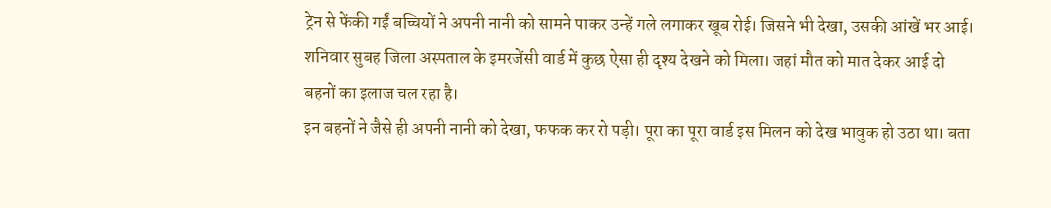ट्रेन से फेंकी गईं बच्चियों ने अपनी नानी को सामने पाकर उन्हें गले लगाकर खूब रोई। जिसने भी देखा, उसकी आंखें भर आई। शनिवार सुबह जिला अस्पताल के इमरजेंसी वार्ड में कुछ ऐसा ही दृश्य देखने को मिला। जहां मौत को मात देकर आई दो बहनों का इलाज चल रहा है।
इन बहनों ने जैसे ही अपनी नानी को देखा, फफक कर रो पड़ी। पूरा का पूरा वार्ड इस मिलन को देख भावुक हो उठा था। बता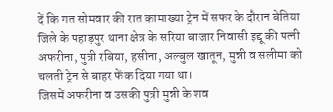दें कि गत सोमवार की रात कामाख्या ट्रेन में सफर के दौरान बेतिया जिले के पहाड़पुर थाना क्षेत्र के सरिया बाजार निवासी इद्दू की पत्नी अफरीना, पुत्री रबिया, हसीना, अल्बुल खातून, मुन्नी व सलीमा को चलती ट्रेन से बाहर फेंक दिया गया था।
जिसमें अफरीना व उसकी पुत्री मुन्नी के शव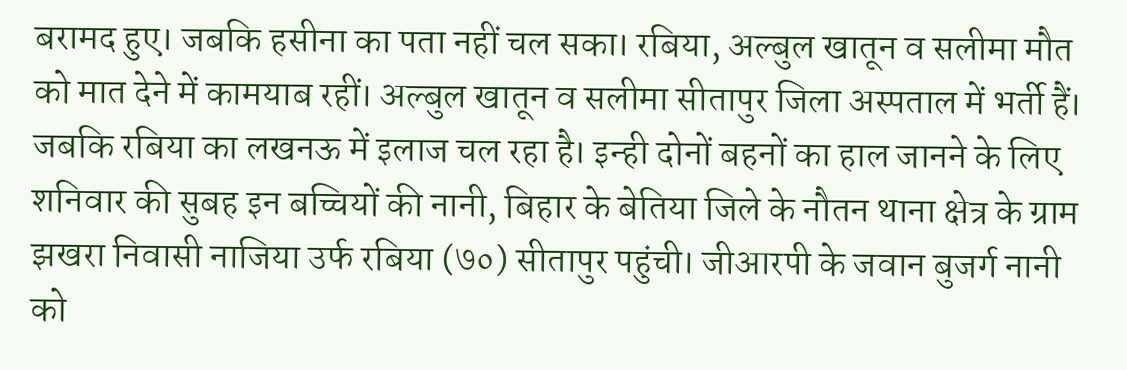बरामद हुए। जबकि हसीना का पता नहीं चल सका। रबिया, अल्बुल खातून व सलीमा मौत को मात देने में कामयाब रहीं। अल्बुल खातून व सलीमा सीतापुर जिला अस्पताल में भर्ती हैं।
जबकि रबिया का लखनऊ में इलाज चल रहा है। इन्ही दोनों बहनों का हाल जानने के लिए शनिवार की सुबह इन बच्चियों की नानी, बिहार के बेतिया जिले के नौतन थाना क्षेत्र के ग्राम झखरा निवासी नाजिया उर्फ रबिया (७०) सीतापुर पहुंची। जीआरपी के जवान बुजर्ग नानी को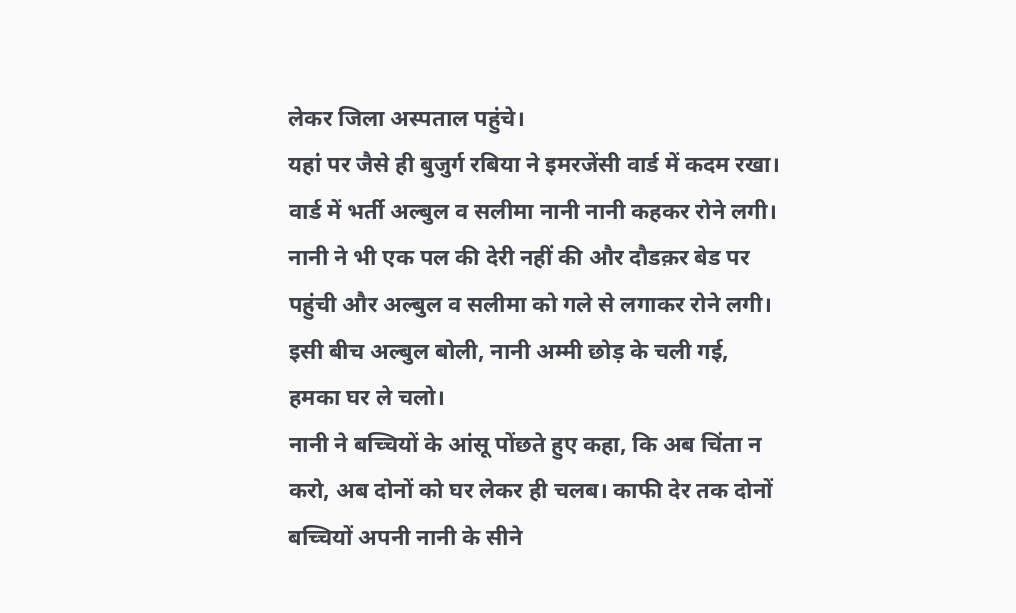लेकर जिला अस्पताल पहुंचे।
यहां पर जैसे ही बुजुर्ग रबिया ने इमरजेंसी वार्ड में कदम रखा। वार्ड में भर्ती अल्बुल व सलीमा नानी नानी कहकर रोने लगी। नानी ने भी एक पल की देरी नहीं की और दौडक़र बेड पर पहुंची और अल्बुल व सलीमा को गले से लगाकर रोने लगी। इसी बीच अल्बुल बोली, नानी अम्मी छोड़ के चली गई, हमका घर ले चलो।
नानी ने बच्चियों के आंसू पोंछते हुए कहा, कि अब चिंता न करो, अब दोनों को घर लेकर ही चलब। काफी देर तक दोनों बच्चियों अपनी नानी के सीने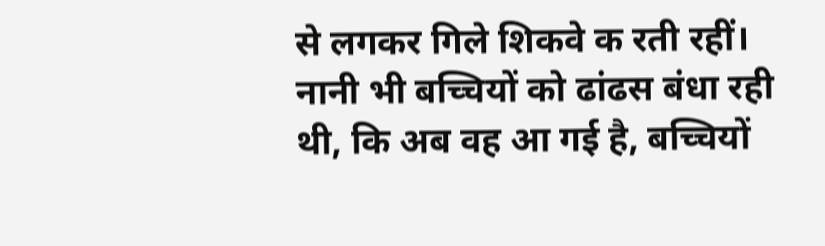से लगकर गिले शिकवे क रती रहीं। नानी भी बच्चियों को ढांढस बंधा रही थी, कि अब वह आ गई है, बच्चियों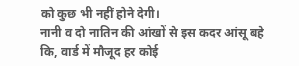को कुछ भी नहीं होने देगी।
नानी व दो नातिन की आंखों से इस कदर आंसू बहे कि, वार्ड में मौजूद हर कोई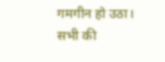गमगीन हो उठा। सभी की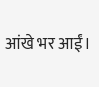आंखे भर आईं।